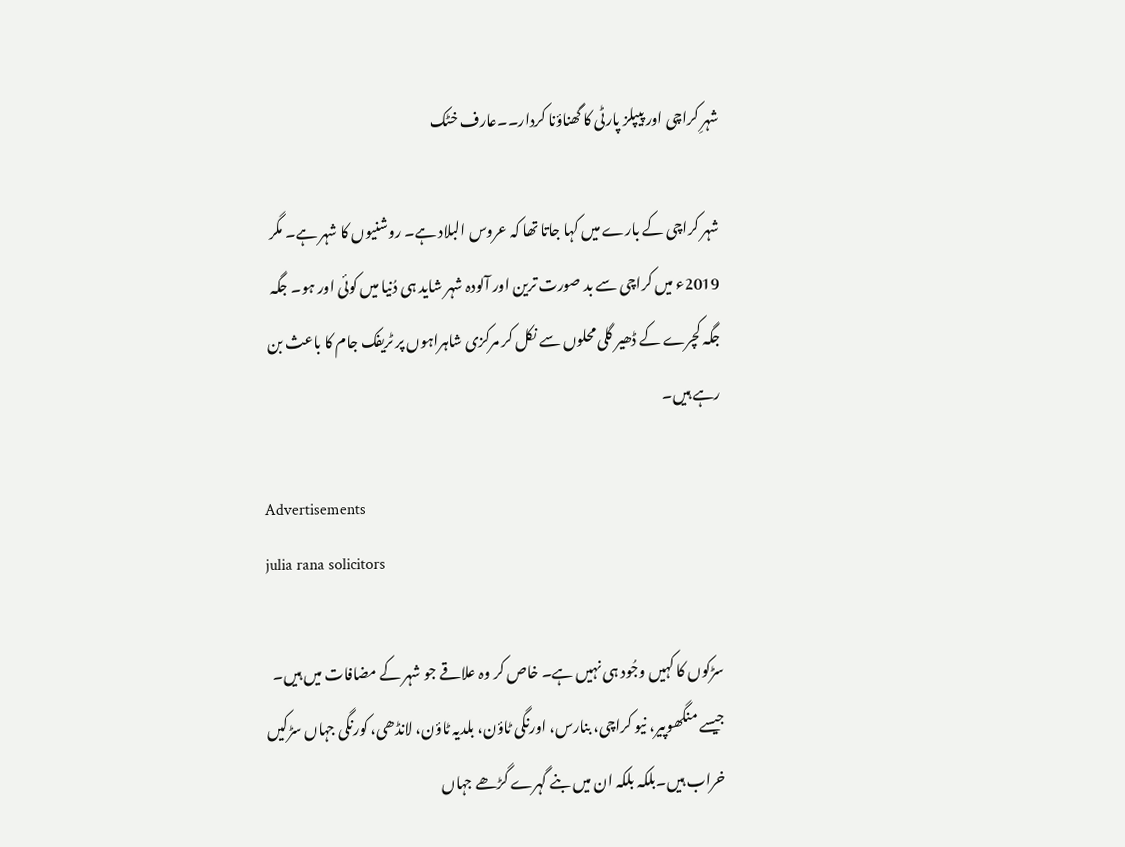شہرِ کراچی اور پیپلز پارٹی کا گھناؤنا کردار۔۔عارف خٹک

شہر کراچی کے بارے میں کہا جاتا تھا کہ عروس البلاد ہے۔ روشنیوں کا شہر ہے۔ مگر 2019ء میں کراچی سے بد صورت ترین اور آلودہ شہر شاید ہی دُنیا میں کوئی اور ہو۔ جگہ جگہ کچرے کے ڈھیر گلی محلوں سے نکل کر مرکزی شاہراہوں پر ٹریفک جام کا باعث بن رہے ہیں۔

Advertisements
julia rana solicitors

سڑکوں کا کہیں وجُود ہی نہیں ہے۔ خاص کر وہ علاقے جو شہر کے مضافات میں ہیں۔ جیسے منگھوپیر، نیو کراچی، بنارس، اورنگی ٹاؤن، بلدیہ ٹاؤن، لانڈھی، کورنگی جہاں سڑکیں خراب ہیں۔بلکہ بلکہ ان میں بنے گہرے گڑھے جہاں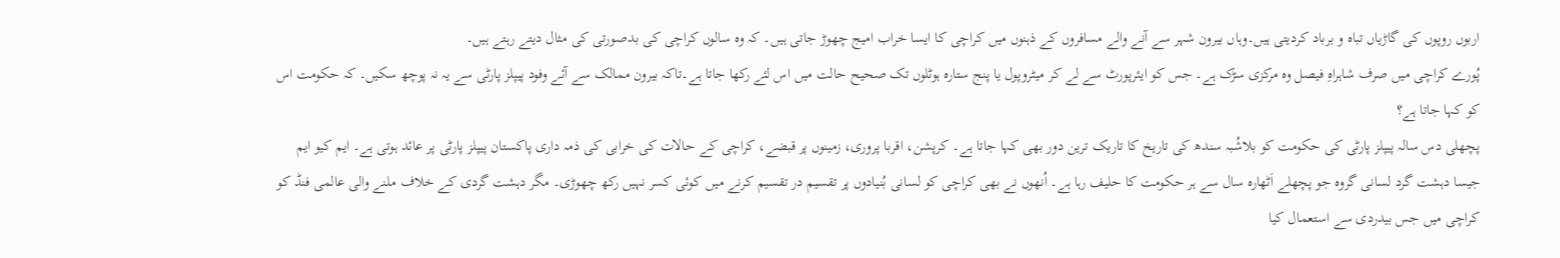اربوں روپوں کی گاڑیاں تباہ و برباد کردیتی ہیں۔وہاں بیرون شہر سے آنے والے مسافروں کے ذہنوں میں کراچی کا ایسا خراب امیج چھوڑ جاتی ہیں۔ کہ وہ سالوں کراچی کی بدصورتی کی مثال دیتے رہتے ہیں۔
پُورے کراچی میں صرف شاہراہِ فیصل وہ مرکزی سڑک ہے۔ جس کو ایئرپورٹ سے لے کر میٹروپول یا پنج ستارہ ہوٹلوں تک صحیح حالت میں اس لئے رکھا جاتا ہے۔تاکہ بیرون ممالک سے آئے وفود پیپلز پارٹی سے یہ نہ پوچھ سکیں۔ کہ حکومت اس کو کہا جاتا ہے؟
پچھلی دس سالہ پیپلز پارٹی کی حکومت کو بلاشُبہ سندھ کی تاریخ کا تاریک ترین دور بھی کہا جاتا ہے۔ کرپشن، اقربا پروری، زمینوں پر قبضے، کراچی کے حالات کی خرابی کی ذمہ داری پاکستان پیپلز پارٹی پر عائد ہوتی ہے۔ ایم کیو ایم جیسا دہشت گرد لسانی گروہ جو پچھلے اَٹھارہ سال سے ہر حکومت کا حلیف رہا ہے۔ اُنھوں نے بھی کراچی کو لسانی بُنیادوں پر تقسیم در تقسیم کرنے میں کوئی کسر نہیں رکھ چھوڑی۔ مگر دہشت گردی کے خلاف ملنے والی عالمی فنڈ کو کراچی میں جس بیدردی سے استعمال کیا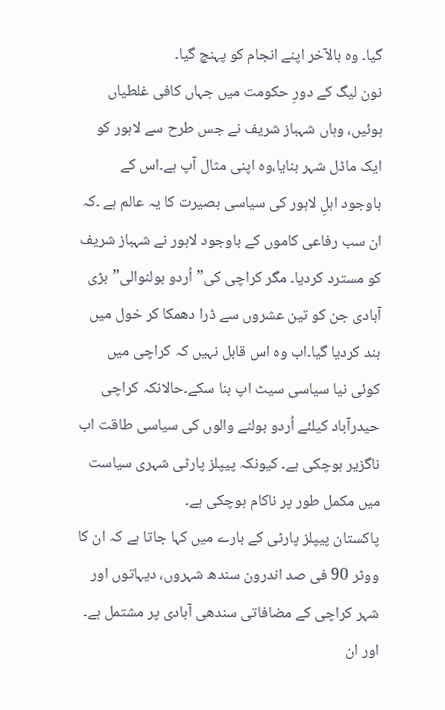گیا۔ وہ بالآخر اپنے انجام کو پہنچ گیا۔
نون لیگ کے دورِ حکومت میں جہاں کافی غلطیاں ہوئیں، وہاں شہباز شریف نے جس طرح سے لاہور کو ایک ماڈل شہر بنایا،وہ اپنی مثال آپ ہے۔اس کے باوجود اہلِ لاہور کی سیاسی بصیرت کا یہ عالم ہے ۔کہ ان سب رفاعی کاموں کے باوجود لاہور نے شہباز شریف کو مسترد کردیا۔ مگر کراچی کی” اُردو بولنوالی”بڑی آبادی جن کو تین عشروں سے ڈرا دھمکا کر خول میں بند کردیا گیا۔اب وہ اس قابل نہیں کہ کراچی میں کوئی نیا سیاسی سیٹ اپ بنا سکے۔حالانکہ کراچی حیدرآباد کیلئے اُردو بولنے والوں کی سیاسی طاقت اب ناگزیر ہوچکی ہے۔ کیونکہ پیپلز پارٹی شہری سیاست میں مکمل طور پر ناکام ہوچکی ہے۔
پاکستان پیپلز پارٹی کے بارے میں کہا جاتا ہے کہ ان کا ووٹر 90 فی صد اندرون سندھ شہروں، دیہاتوں اور شہر کراچی کے مضافاتی سندھی آبادی پر مشتمل ہے۔ اور ان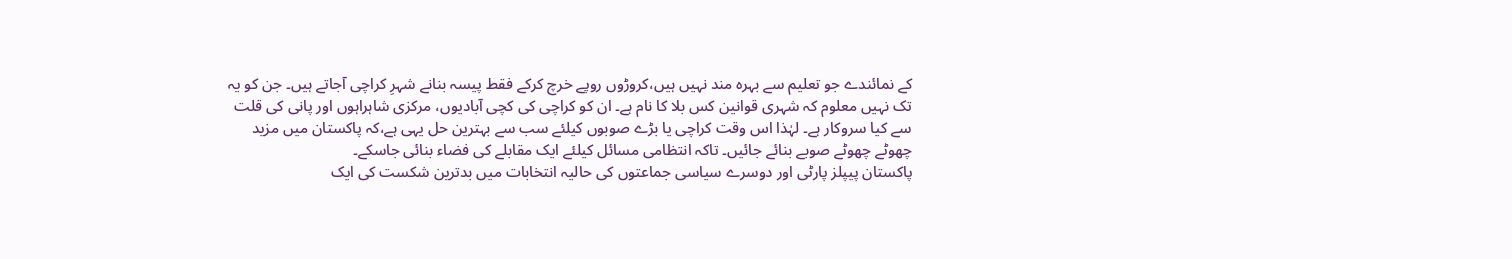کے نمائندے جو تعلیم سے بہرہ مند نہیں ہیں،کروڑوں روپے خرچ کرکے فقط پیسہ بنانے شہرِ کراچی آجاتے ہیں۔ جن کو یہ تک نہیں معلوم کہ شہری قوانین کس بلا کا نام ہے۔ ان کو کراچی کی کچی آبادیوں، مرکزی شاہراہوں اور پانی کی قلت سے کیا سروکار ہے۔ لہٰذا اس وقت کراچی یا بڑے صوبوں کیلئے سب سے بہترین حل یہی ہے،کہ پاکستان میں مزید چھوٹے چھوٹے صوبے بنائے جائیں۔ تاکہ انتظامی مسائل کیلئے ایک مقابلے کی فضاء بنائی جاسکے۔
پاکستان پیپلز پارٹی اور دوسرے سیاسی جماعتوں کی حالیہ انتخابات میں بدترین شکست کی ایک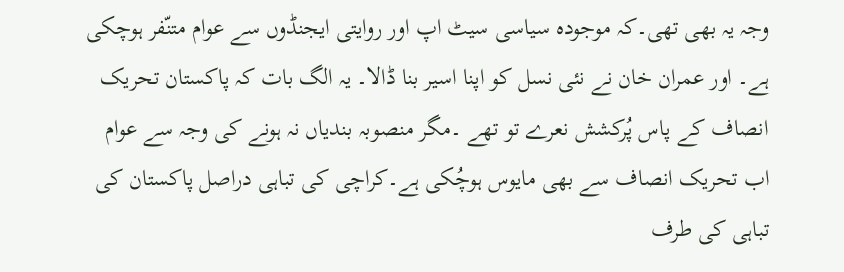وجہ یہ بھی تھی۔کہ موجودہ سیاسی سیٹ اپ اور روایتی ایجنڈوں سے عوام متنّفر ہوچکی ہے۔ اور عمران خان نے نئی نسل کو اپنا اسیر بنا ڈالا۔ یہ الگ بات کہ پاکستان تحریک انصاف کے پاس پُرکشش نعرے تو تھے ۔مگر منصوبہ بندیاں نہ ہونے کی وجہ سے عوام اب تحریک انصاف سے بھی مایوس ہوچُکی ہے۔کراچی کی تباہی دراصل پاکستان کی تباہی کی طرف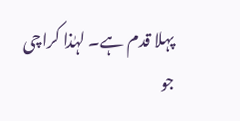پہلا قدم ہے۔ لہٰذا کراچی جو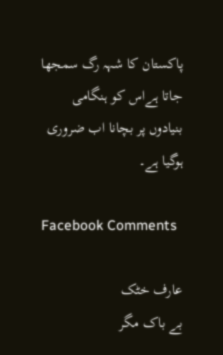پاکستان کا شہہ رگ سمجھا جاتا ہےاس کو ہنگامی بنیادوں پر بچانا اب ضروری ہوگیا ہے۔

Facebook Comments

عارف خٹک
بے باک مگر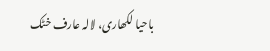باحیا لکھاری، لالہ عارف خٹک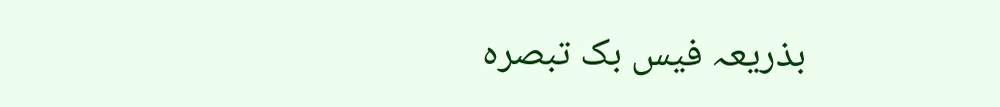بذریعہ فیس بک تبصرہ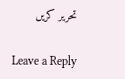تحریر کریں

Leave a Reply